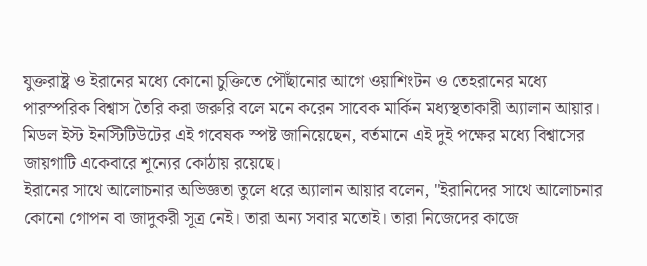যুক্তরাষ্ট্র ও ইরানের মধ্যে কোনো চুক্তিতে পৌঁছানোর আগে ওয়াশিংটন ও তেহরানের মধ্যে পারস্পরিক বিশ্বাস তৈরি করা জরুরি বলে মনে করেন সাবেক মার্কিন মধ্যস্থতাকারী অ্যালান আয়ার। মিডল ইস্ট ইনস্টিটিউটের এই গবেষক স্পষ্ট জানিয়েছেন, বর্তমানে এই দুই পক্ষের মধ্যে বিশ্বাসের জায়গাটি একেবারে শূন্যের কোঠায় রয়েছে।
ইরানের সাথে আলোচনার অভিজ্ঞতা তুলে ধরে অ্যালান আয়ার বলেন, "ইরানিদের সাথে আলোচনার কোনো গোপন বা জাদুকরী সূত্র নেই। তারা অন্য সবার মতোই। তারা নিজেদের কাজে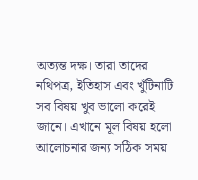অত্যন্ত দক্ষ। তারা তাদের নথিপত্র, ইতিহাস এবং খুঁটিনাটি সব বিষয় খুব ভালো করেই জানে। এখানে মূল বিষয় হলো আলোচনার জন্য সঠিক সময়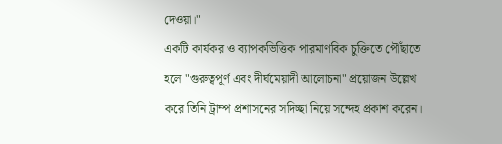দেওয়া।"
একটি কার্যকর ও ব্যাপকভিত্তিক পারমাণবিক চুক্তিতে পৌঁছাতে হলে "গুরুত্বপূর্ণ এবং দীর্ঘমেয়াদী আলোচনা" প্রয়োজন উল্লেখ করে তিনি ট্রাম্প প্রশাসনের সদিচ্ছা নিয়ে সন্দেহ প্রকাশ করেন।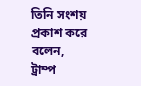তিনি সংশয় প্রকাশ করে বলেন, ট্রাম্প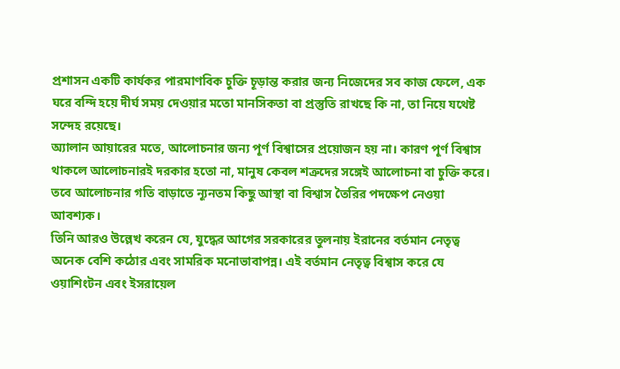প্রশাসন একটি কার্যকর পারমাণবিক চুক্তি চূড়ান্ত করার জন্য নিজেদের সব কাজ ফেলে, এক ঘরে বন্দি হয়ে দীর্ঘ সময় দেওয়ার মতো মানসিকতা বা প্রস্তুতি রাখছে কি না, তা নিয়ে যথেষ্ট সন্দেহ রয়েছে।
অ্যালান আয়ারের মতে, আলোচনার জন্য পূর্ণ বিশ্বাসের প্রয়োজন হয় না। কারণ পূর্ণ বিশ্বাস থাকলে আলোচনারই দরকার হতো না, মানুষ কেবল শত্রুদের সঙ্গেই আলোচনা বা চুক্তি করে। তবে আলোচনার গতি বাড়াতে ন্যূনতম কিছু আস্থা বা বিশ্বাস তৈরির পদক্ষেপ নেওয়া আবশ্যক।
তিনি আরও উল্লেখ করেন যে, যুদ্ধের আগের সরকারের তুলনায় ইরানের বর্তমান নেতৃত্ব অনেক বেশি কঠোর এবং সামরিক মনোভাবাপন্ন। এই বর্তমান নেতৃত্ব বিশ্বাস করে যে ওয়াশিংটন এবং ইসরায়েল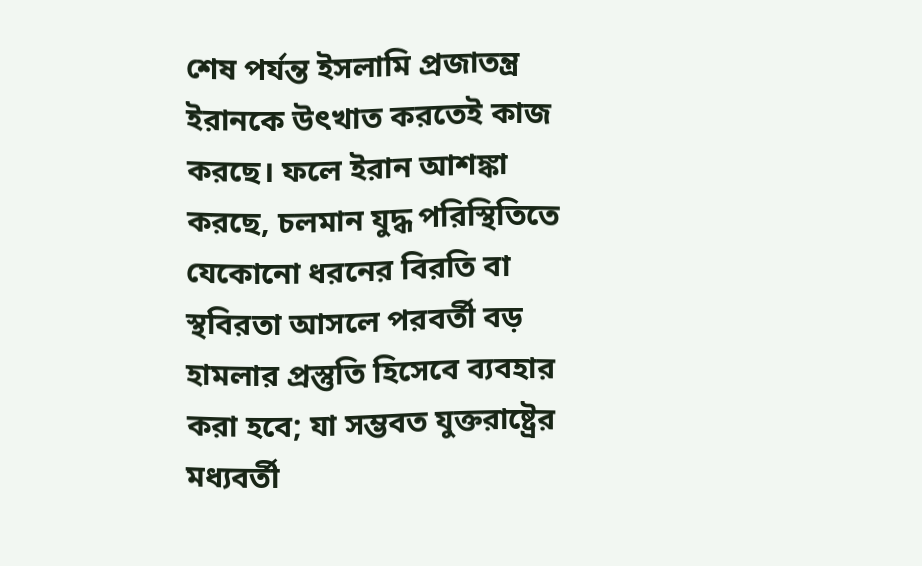শেষ পর্যন্ত ইসলামি প্রজাতন্ত্র ইরানকে উৎখাত করতেই কাজ করছে। ফলে ইরান আশঙ্কা করছে, চলমান যুদ্ধ পরিস্থিতিতে যেকোনো ধরনের বিরতি বা স্থবিরতা আসলে পরবর্তী বড় হামলার প্রস্তুতি হিসেবে ব্যবহার করা হবে; যা সম্ভবত যুক্তরাষ্ট্রের মধ্যবর্তী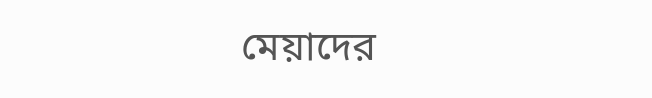মেয়াদের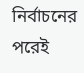নির্বাচনের পরেই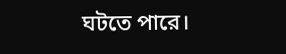ঘটতে পারে।